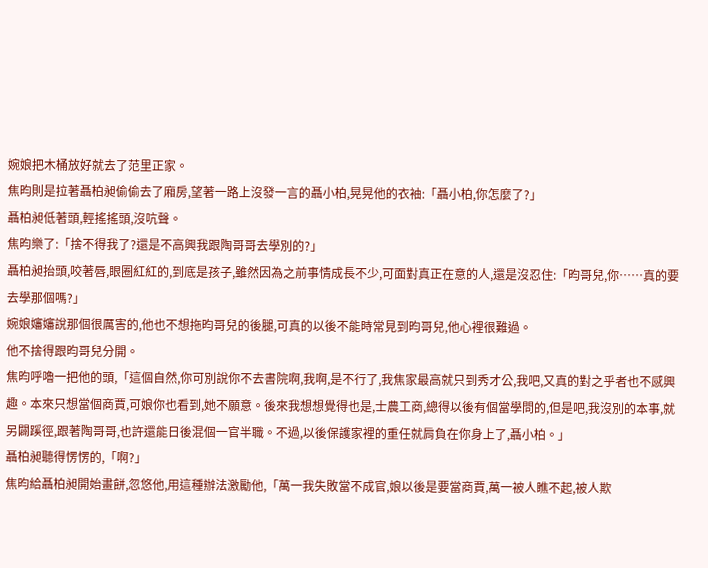婉娘把木桶放好就去了范里正家。
焦昀則是拉著聶柏昶偷偷去了廂房,望著一路上沒發一言的聶小柏,晃晃他的衣袖:「聶小柏,你怎麼了?」
聶柏昶低著頭,輕搖搖頭,沒吭聲。
焦昀樂了:「捨不得我了?還是不高興我跟陶哥哥去學別的?」
聶柏昶抬頭,咬著唇,眼圈紅紅的,到底是孩子,雖然因為之前事情成長不少,可面對真正在意的人,還是沒忍住:「昀哥兒,你……真的要去學那個嗎?」
婉娘嬸嬸說那個很厲害的,他也不想拖昀哥兒的後腿,可真的以後不能時常見到昀哥兒,他心裡很難過。
他不捨得跟昀哥兒分開。
焦昀呼嚕一把他的頭,「這個自然,你可別說你不去書院啊,我啊,是不行了,我焦家最高就只到秀才公,我吧,又真的對之乎者也不感興趣。本來只想當個商賈,可娘你也看到,她不願意。後來我想想覺得也是,士農工商,總得以後有個當學問的,但是吧,我沒別的本事,就另闢蹊徑,跟著陶哥哥,也許還能日後混個一官半職。不過,以後保護家裡的重任就肩負在你身上了,聶小柏。」
聶柏昶聽得愣愣的,「啊?」
焦昀給聶柏昶開始畫餅,忽悠他,用這種辦法激勵他,「萬一我失敗當不成官,娘以後是要當商賈,萬一被人瞧不起,被人欺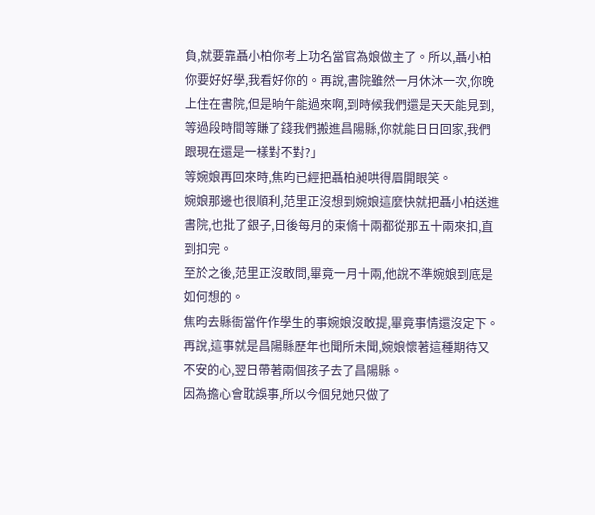負,就要靠聶小柏你考上功名當官為娘做主了。所以,聶小柏你要好好學,我看好你的。再說,書院雖然一月休沐一次,你晚上住在書院,但是晌午能過來啊,到時候我們還是天天能見到,等過段時間等賺了錢我們搬進昌陽縣,你就能日日回家,我們跟現在還是一樣對不對?」
等婉娘再回來時,焦昀已經把聶柏昶哄得眉開眼笑。
婉娘那邊也很順利,范里正沒想到婉娘這麼快就把聶小柏送進書院,也批了銀子,日後每月的束脩十兩都從那五十兩來扣,直到扣完。
至於之後,范里正沒敢問,畢竟一月十兩,他說不準婉娘到底是如何想的。
焦昀去縣衙當仵作學生的事婉娘沒敢提,畢竟事情還沒定下。
再說,這事就是昌陽縣歷年也聞所未聞,婉娘懷著這種期待又不安的心,翌日帶著兩個孩子去了昌陽縣。
因為擔心會耽誤事,所以今個兒她只做了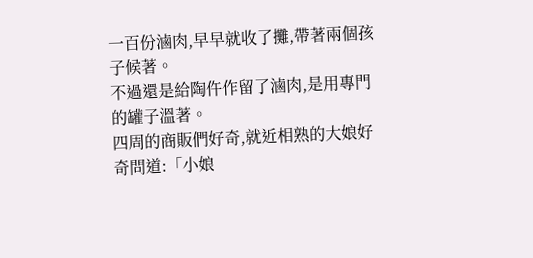一百份滷肉,早早就收了攤,帶著兩個孩子候著。
不過還是給陶仵作留了滷肉,是用專門的罐子溫著。
四周的商販們好奇,就近相熟的大娘好奇問道:「小娘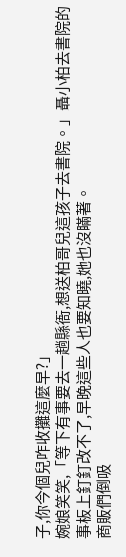子,你今個兒咋收攤這麼早?」
婉娘笑笑,「等下有事要去一趟縣衙,想送柏哥兒這孩子去書院。」聶小柏去書院的事板上釘釘改不了,早晚這些人也要知曉,她也沒瞞著。
商販們倒吸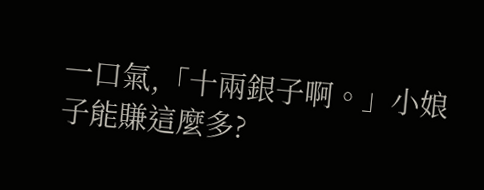一口氣,「十兩銀子啊。」小娘子能賺這麼多?